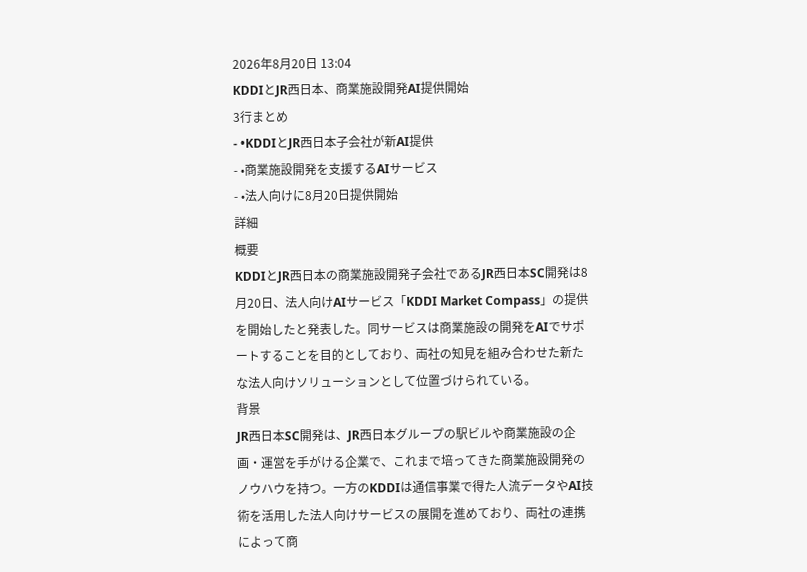2026年8月20日 13:04
KDDIとJR西日本、商業施設開発AI提供開始
3行まとめ
- •KDDIとJR西日本子会社が新AI提供
- •商業施設開発を支援するAIサービス
- •法人向けに8月20日提供開始
詳細
概要
KDDIとJR西日本の商業施設開発子会社であるJR西日本SC開発は8月20日、法人向けAIサービス「KDDI Market Compass」の提供を開始したと発表した。同サービスは商業施設の開発をAIでサポートすることを目的としており、両社の知見を組み合わせた新たな法人向けソリューションとして位置づけられている。
背景
JR西日本SC開発は、JR西日本グループの駅ビルや商業施設の企画・運営を手がける企業で、これまで培ってきた商業施設開発のノウハウを持つ。一方のKDDIは通信事業で得た人流データやAI技術を活用した法人向けサービスの展開を進めており、両社の連携によって商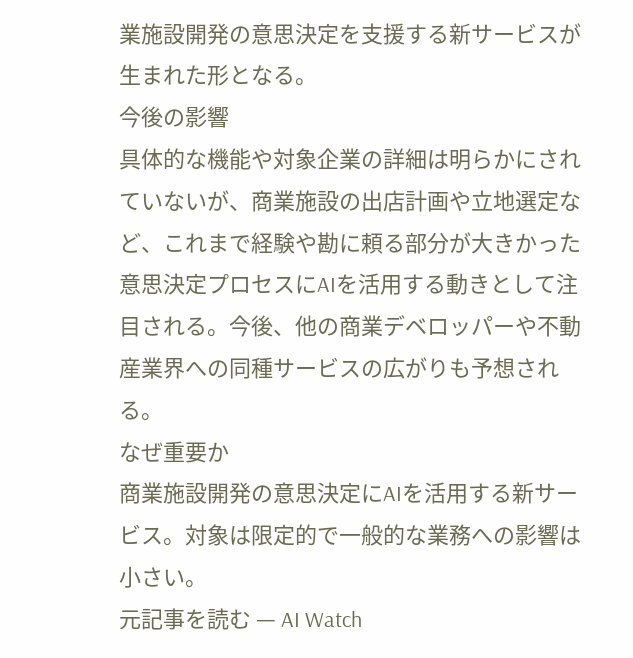業施設開発の意思決定を支援する新サービスが生まれた形となる。
今後の影響
具体的な機能や対象企業の詳細は明らかにされていないが、商業施設の出店計画や立地選定など、これまで経験や勘に頼る部分が大きかった意思決定プロセスにAIを活用する動きとして注目される。今後、他の商業デベロッパーや不動産業界への同種サービスの広がりも予想される。
なぜ重要か
商業施設開発の意思決定にAIを活用する新サービス。対象は限定的で一般的な業務への影響は小さい。
元記事を読む — AI Watch